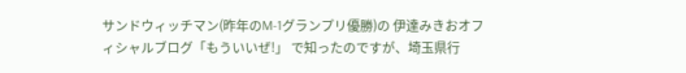サンドウィッチマン(昨年のM-1グランプリ優勝)の 伊達みきおオフィシャルブログ「もういいぜ!」 で知ったのですが、埼玉県行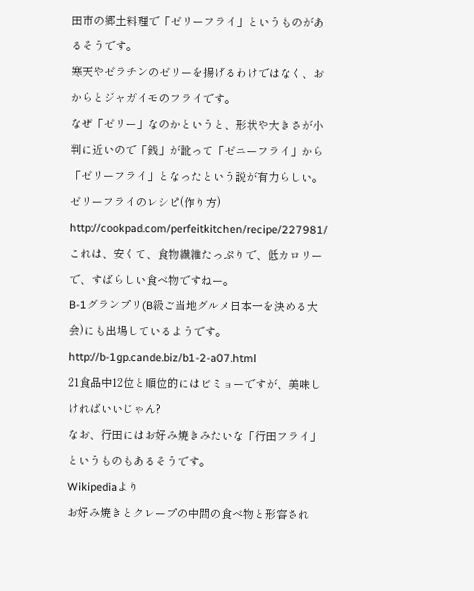田市の郷土料理で「ゼリーフライ」というものがあるそうです。
寒天やゼラチンのゼリーを揚げるわけではなく、おからとジャガイモのフライです。
なぜ「ゼリー」なのかというと、形状や大きさが小判に近いので「銭」が訛って「ゼニーフライ」から「ゼリーフライ」となったという説が有力らしい。
ゼリーフライのレシピ(作り方)
http://cookpad.com/perfeitkitchen/recipe/227981/
これは、安くて、食物繊維たっぷりで、低カロリーで、すばらしい食べ物ですねー。
B-1グランプリ(B級ご当地グルメ日本一を決める大会)にも出場しているようです。
http://b-1gp.cande.biz/b1-2-a07.html
21食品中12位と順位的にはビミョーですが、美味しければいいじゃん?
なお、行田にはお好み焼きみたいな「行田フライ」というものもあるそうです。
Wikipediaより
お好み焼きとクレープの中間の食べ物と形容され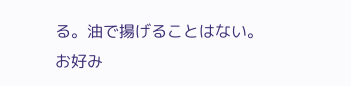る。油で揚げることはない。
お好み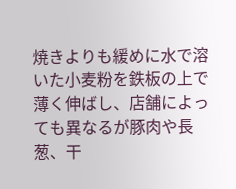焼きよりも緩めに水で溶いた小麦粉を鉄板の上で薄く伸ばし、店舗によっても異なるが豚肉や長葱、干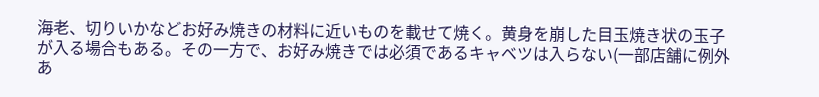海老、切りいかなどお好み焼きの材料に近いものを載せて焼く。黄身を崩した目玉焼き状の玉子が入る場合もある。その一方で、お好み焼きでは必須であるキャベツは入らない(一部店舗に例外あ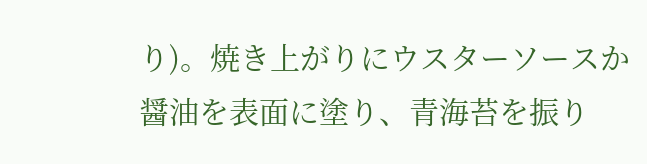り)。焼き上がりにウスターソースか醤油を表面に塗り、青海苔を振り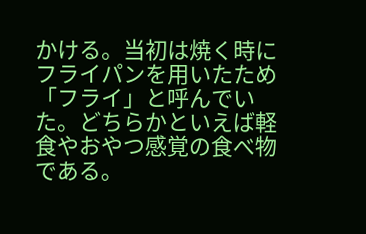かける。当初は焼く時にフライパンを用いたため「フライ」と呼んでいた。どちらかといえば軽食やおやつ感覚の食べ物である。